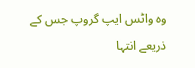وہ واٹس ایپ گروپ جس کے ذریعے انتہا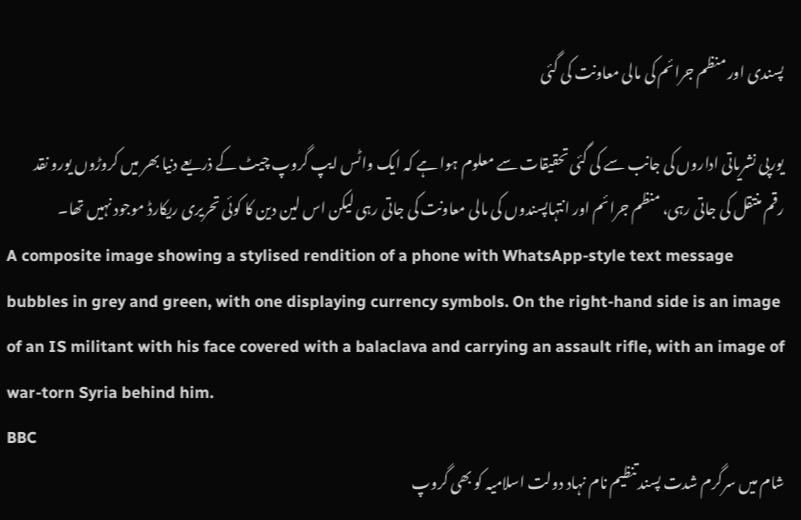پسندی اور منظم جرائم کی مالی معاونت کی گئی

یورپی نشریاتی اداروں کی جانب سے کی گئی تحقیقات سے معلوم ہوا ہے کہ ایک واٹس ایپ گروپ چیٹ کے ذریعے دنیا بھر میں کروڑوں یورو نقد رقم منتقل کی جاتی رہی، منظم جرائم اور انتہاپسندوں کی مالی معاونت کی جاتی رہی لیکن اس لین دین کا کوئی تحریری ریکارڈ موجود نہیں تھا۔
A composite image showing a stylised rendition of a phone with WhatsApp-style text message bubbles in grey and green, with one displaying currency symbols. On the right-hand side is an image of an IS militant with his face covered with a balaclava and carrying an assault rifle, with an image of war-torn Syria behind him.
BBC
شام میں سرگرم شدت پسند تنظیم نام نہاد دولت اسلامیہ کو بھی گروپ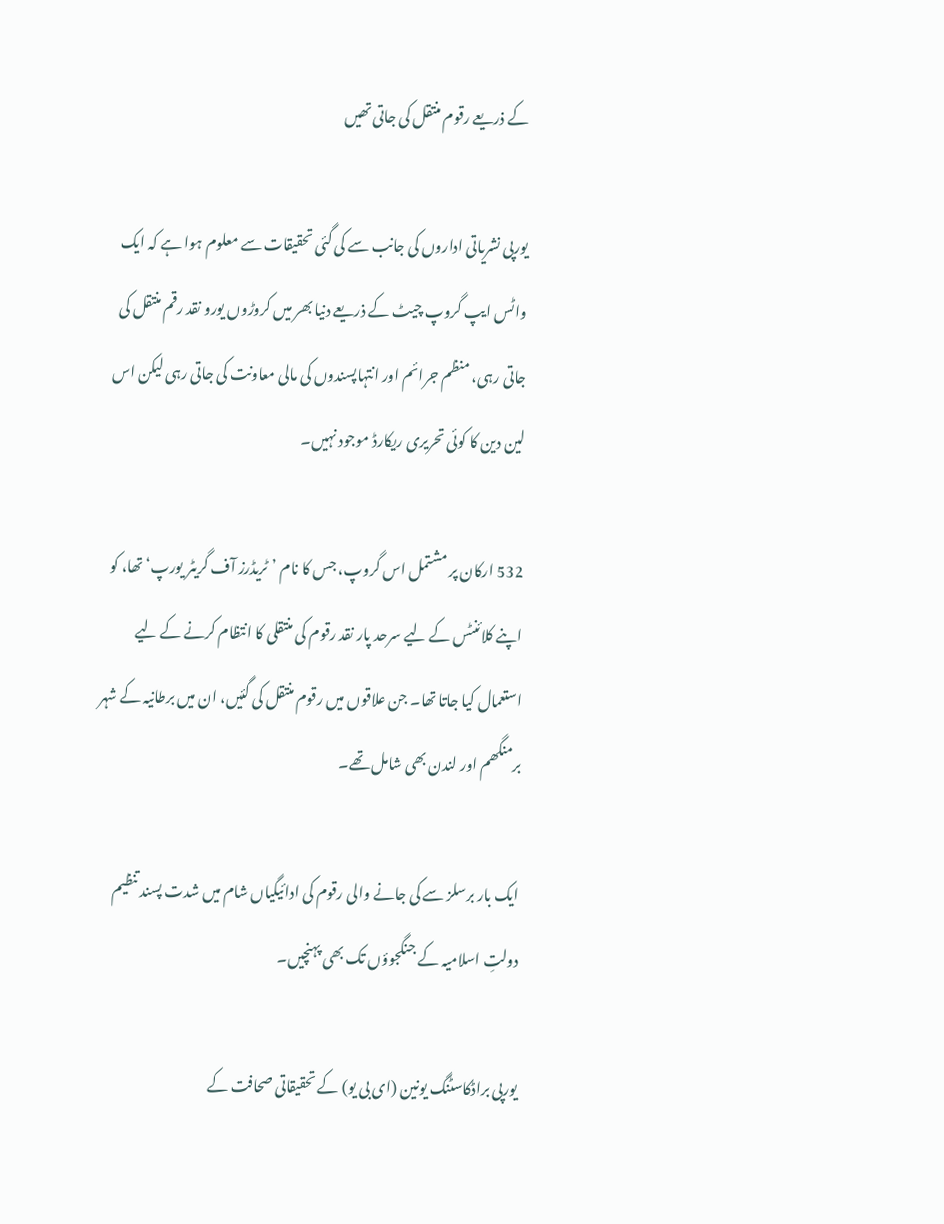کے ذریعے رقوم منتقل کی جاتی تھیں

یورپی نشریاتی اداروں کی جانب سے کی گئی تحقیقات سے معلوم ہوا ہے کہ ایک واٹس ایپ گروپ چیٹ کے ذریعے دنیا بھر میں کروڑوں یورو نقد رقم منتقل کی جاتی رہی، منظم جرائم اور انتہاپسندوں کی مالی معاونت کی جاتی رہی لیکن اس لین دین کا کوئی تحریری ریکارڈ موجود نہیں۔

532 ارکان پر مشتمل اس گروپ، جس کا نام ’ٹریڈرز آف گریٹر یورپ‘ تھا، کو اپنے کلائنٹس کے لیے سرحد پار نقد رقوم کی منتقلی کا انتظام کرنے کے لیے استعمال کیا جاتا تھا۔ جن علاقوں میں رقوم منتقل کی گئیں، ان میں برطانیہ کے شہر برمنگھم اور لندن بھی شامل تھے۔

ایک بار برسلز سے کی جانے والی رقوم کی ادائیگیاں شام میں شدت پسند تنظیم دولتِ اسلامیہ کے جنگجوؤں تک بھی پہنچیں۔

یورپی براڈکاسٹنگ یونین (ای بی یو) کے تحقیقاتی صحافت کے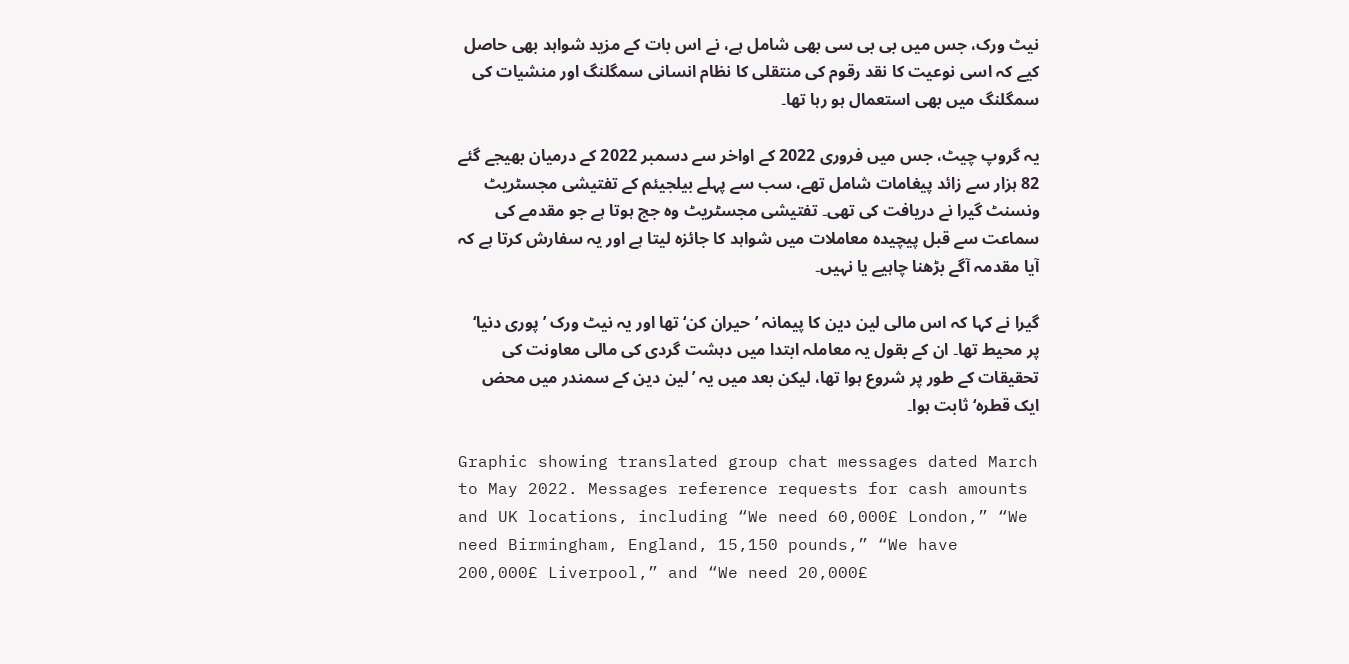نیٹ ورک، جس میں بی بی سی بھی شامل ہے، نے اس بات کے مزید شواہد بھی حاصل کیے کہ اسی نوعیت کا نقد رقوم کی منتقلی کا نظام انسانی سمگلنگ اور منشیات کی سمگلنگ میں بھی استعمال ہو رہا تھا۔

یہ گروپ چیٹ، جس میں فروری 2022 کے اواخر سے دسمبر 2022 کے درمیان بھیجے گئے 82 ہزار سے زائد پیغامات شامل تھے، سب سے پہلے بیلجیئم کے تفتیشی مجسٹریٹ ونسنٹ گیرا نے دریافت کی تھی۔ تفتیشی مجسٹریٹ وہ جج ہوتا ہے جو مقدمے کی سماعت سے قبل پیچیدہ معاملات میں شواہد کا جائزہ لیتا ہے اور یہ سفارش کرتا ہے کہ آیا مقدمہ آگے بڑھنا چاہیے یا نہیں۔

گیرا نے کہا کہ اس مالی لین دین کا پیمانہ ’حیران کن‘ تھا اور یہ نیٹ ورک ’پوری دنیا‘ پر محیط تھا۔ ان کے بقول یہ معاملہ ابتدا میں دہشت گردی کی مالی معاونت کی تحقیقات کے طور پر شروع ہوا تھا، لیکن بعد میں یہ ’لین دین کے سمندر میں محض ایک قطرہ‘ ثابت ہوا۔

Graphic showing translated group chat messages dated March to May 2022. Messages reference requests for cash amounts and UK locations, including “We need 60,000£ London,” “We need Birmingham, England, 15,150 pounds,” “We have 200,000£ Liverpool,” and “We need 20,000£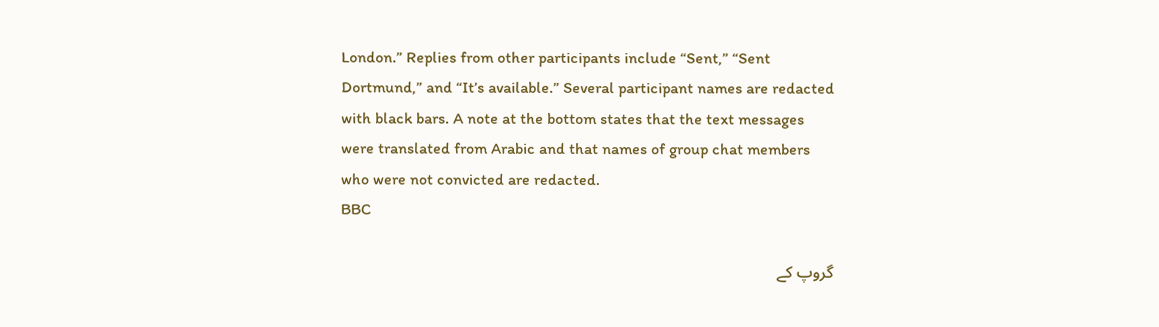London.” Replies from other participants include “Sent,” “Sent Dortmund,” and “It’s available.” Several participant names are redacted with black bars. A note at the bottom states that the text messages were translated from Arabic and that names of group chat members who were not convicted are redacted.
BBC

گروپ کے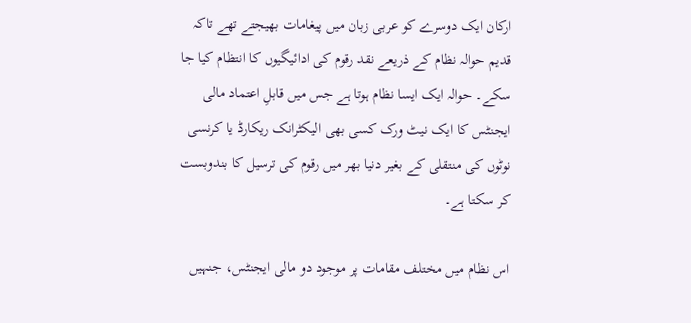ارکان ایک دوسرے کو عربی زبان میں پیغامات بھیجتے تھے تاکہ قدیم حوالہ نظام کے ذریعے نقد رقوم کی ادائیگیوں کا انتظام کیا جا سکے۔ حوالہ ایک ایسا نظام ہوتا ہے جس میں قابلِ اعتماد مالی ایجنٹس کا ایک نیٹ ورک کسی بھی الیکٹرانک ریکارڈ یا کرنسی نوٹوں کی منتقلی کے بغیر دنیا بھر میں رقوم کی ترسیل کا بندوبست کر سکتا ہے۔

اس نظام میں مختلف مقامات پر موجود دو مالی ایجنٹس، جنہیں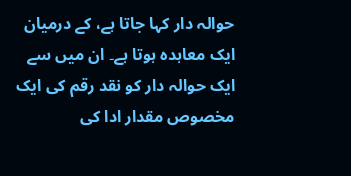حوالہ دار کہا جاتا ہے، کے درمیان ایک معاہدہ ہوتا ہے۔ ان میں سے ایک حوالہ دار کو نقد رقم کی ایک مخصوص مقدار ادا کی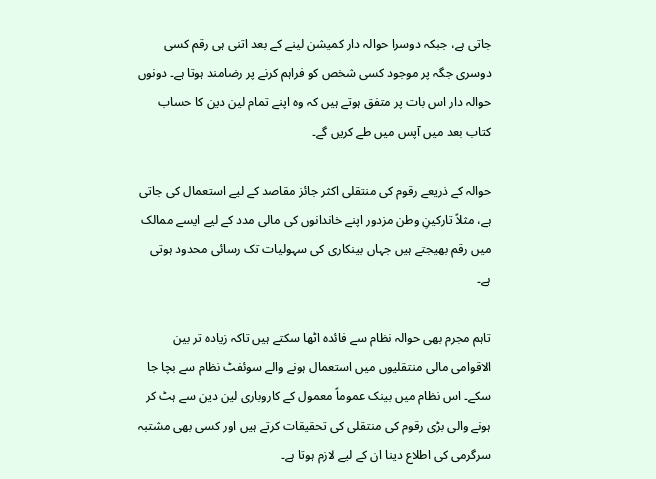جاتی ہے، جبکہ دوسرا حوالہ دار کمیشن لینے کے بعد اتنی ہی رقم کسی دوسری جگہ پر موجود کسی شخص کو فراہم کرنے پر رضامند ہوتا ہے۔ دونوں حوالہ دار اس بات پر متفق ہوتے ہیں کہ وہ اپنے تمام لین دین کا حساب کتاب بعد میں آپس میں طے کریں گے۔

حوالہ کے ذریعے رقوم کی منتقلی اکثر جائز مقاصد کے لیے استعمال کی جاتی ہے، مثلاً تارکینِ وطن مزدور اپنے خاندانوں کی مالی مدد کے لیے ایسے ممالک میں رقم بھیجتے ہیں جہاں بینکاری کی سہولیات تک رسائی محدود ہوتی ہے۔

تاہم مجرم بھی حوالہ نظام سے فائدہ اٹھا سکتے ہیں تاکہ زیادہ تر بین الاقوامی مالی منتقلیوں میں استعمال ہونے والے سوئفٹ نظام سے بچا جا سکے۔ اس نظام میں بینک عموماً معمول کے کاروباری لین دین سے ہٹ کر ہونے والی بڑی رقوم کی منتقلی کی تحقیقات کرتے ہیں اور کسی بھی مشتبہ سرگرمی کی اطلاع دینا ان کے لیے لازم ہوتا ہے۔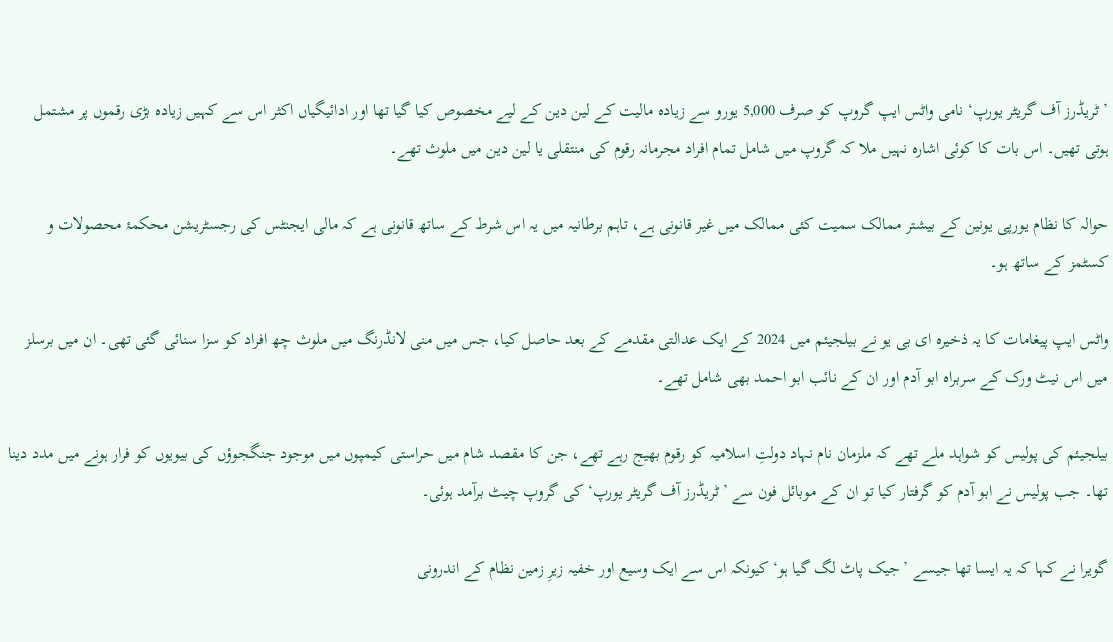’ٹریڈرز آف گریٹر یورپ‘ نامی واٹس ایپ گروپ کو صرف 5,000 یورو سے زیادہ مالیت کے لین دین کے لیے مخصوص کیا گیا تھا اور ادائیگیاں اکثر اس سے کہیں زیادہ بڑی رقموں پر مشتمل ہوتی تھیں۔ اس بات کا کوئی اشارہ نہیں ملا کہ گروپ میں شامل تمام افراد مجرمانہ رقوم کی منتقلی یا لین دین میں ملوث تھے۔

حوالہ کا نظام یورپی یونین کے بیشتر ممالک سمیت کئی ممالک میں غیر قانونی ہے، تاہم برطانیہ میں یہ اس شرط کے ساتھ قانونی ہے کہ مالی ایجنٹس کی رجسٹریشن محکمۂ محصولات و کسٹمز کے ساتھ ہو۔

واٹس ایپ پیغامات کا یہ ذخیرہ ای بی یو نے بیلجیئم میں 2024 کے ایک عدالتی مقدمے کے بعد حاصل کیا، جس میں منی لانڈرنگ میں ملوث چھ افراد کو سزا سنائی گئی تھی۔ ان میں برسلز میں اس نیٹ ورک کے سربراہ ابو آدم اور ان کے نائب ابو احمد بھی شامل تھے۔

بیلجیئم کی پولیس کو شواہد ملے تھے کہ ملزمان نام نہاد دولتِ اسلامیہ کو رقوم بھیج رہے تھے، جن کا مقصد شام میں حراستی کیمپوں میں موجود جنگجوؤں کی بیویوں کو فرار ہونے میں مدد دینا تھا۔ جب پولیس نے ابو آدم کو گرفتار کیا تو ان کے موبائل فون سے ’ٹریڈرز آف گریٹر یورپ‘ کی گروپ چیٹ برآمد ہوئی۔

گویرا نے کہا کہ یہ ایسا تھا جیسے ’جیک پاٹ لگ گیا ہو‘ کیونکہ اس سے ایک وسیع اور خفیہ زیرِ زمین نظام کے اندرونی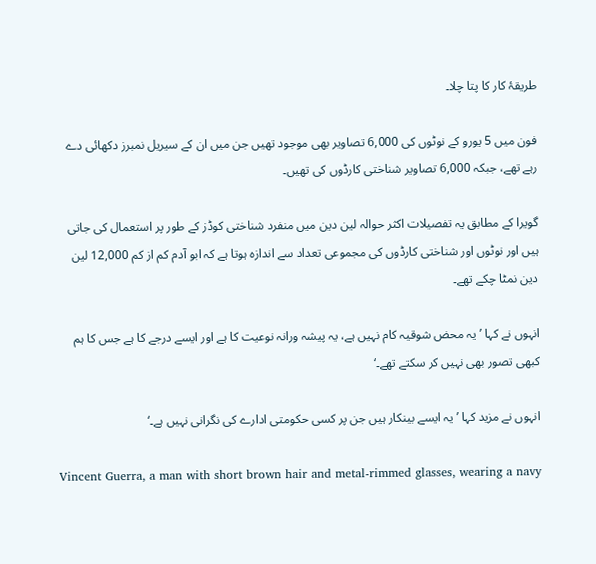طریقۂ کار کا پتا چلا۔

فون میں 5 یورو کے نوٹوں کی 6,000 تصاویر بھی موجود تھیں جن میں ان کے سیریل نمبرز دکھائی دے رہے تھے، جبکہ 6,000 تصاویر شناختی کارڈوں کی تھیں۔

گویرا کے مطابق یہ تفصیلات اکثر حوالہ لین دین میں منفرد شناختی کوڈز کے طور پر استعمال کی جاتی ہیں اور نوٹوں اور شناختی کارڈوں کی مجموعی تعداد سے اندازہ ہوتا ہے کہ ابو آدم کم از کم 12,000 لین دین نمٹا چکے تھے۔

انہوں نے کہا ’یہ محض شوقیہ کام نہیں ہے، یہ پیشہ ورانہ نوعیت کا ہے اور ایسے درجے کا ہے جس کا ہم کبھی تصور بھی نہیں کر سکتے تھے۔‘

انہوں نے مزید کہا ’یہ ایسے بینکار ہیں جن پر کسی حکومتی ادارے کی نگرانی نہیں ہے۔‘

Vincent Guerra, a man with short brown hair and metal-rimmed glasses, wearing a navy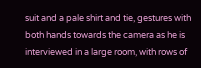suit and a pale shirt and tie, gestures with both hands towards the camera as he is interviewed in a large room, with rows of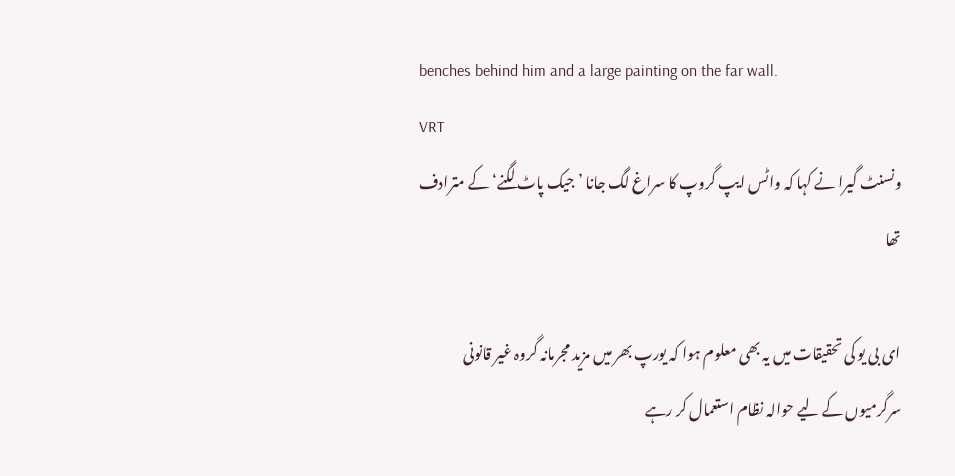benches behind him and a large painting on the far wall.
VRT
ونسنٹ گیرا نے کہا کہ واٹس ایپ گروپ کا سراغ لگ جانا ’جیک پاٹ لگنے‘ کے مترادف تھا

ای بی یو کی تحقیقات میں یہ بھی معلوم ہوا کہ یورپ بھر میں مزید مجرمانہ گروہ غیر قانونی سرگرمیوں کے لیے حوالہ نظام استعمال کر رہے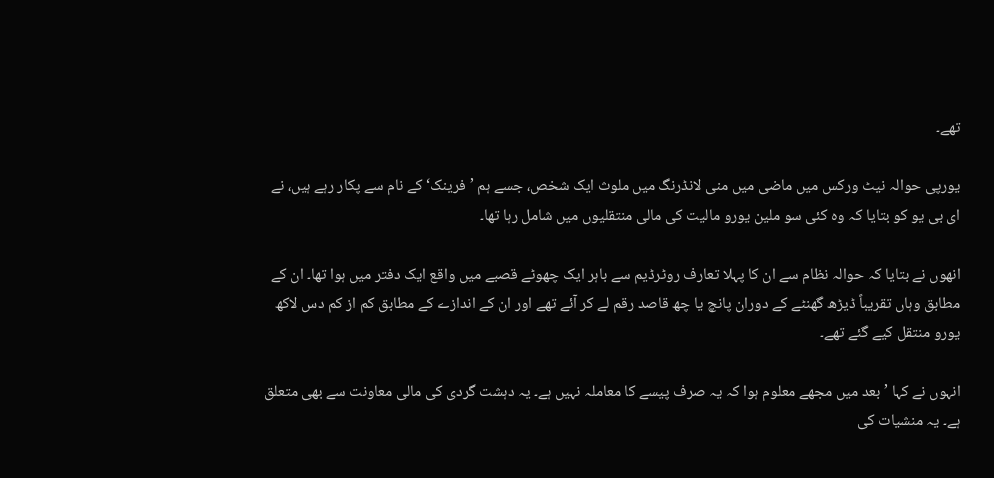تھے۔

یورپی حوالہ نیٹ ورکس میں ماضی میں منی لانڈرنگ میں ملوث ایک شخص، جسے ہم ’فرینک‘ کے نام سے پکار رہے ہیں، نے ای بی یو کو بتایا کہ وہ کئی سو ملین یورو مالیت کی مالی منتقلیوں میں شامل رہا تھا۔

انھوں نے بتایا کہ حوالہ نظام سے ان کا پہلا تعارف روٹرڈیم سے باہر ایک چھوٹے قصبے میں واقع ایک دفتر میں ہوا تھا۔ ان کے مطابق وہاں تقریباً ڈیڑھ گھنٹے کے دوران پانچ یا چھ قاصد رقم لے کر آئے تھے اور ان کے اندازے کے مطابق کم از کم دس لاکھ یورو منتقل کیے گئے تھے۔

انہوں نے کہا ’بعد میں مجھے معلوم ہوا کہ یہ صرف پیسے کا معاملہ نہیں ہے۔ یہ دہشت گردی کی مالی معاونت سے بھی متعلق ہے۔ یہ منشیات کی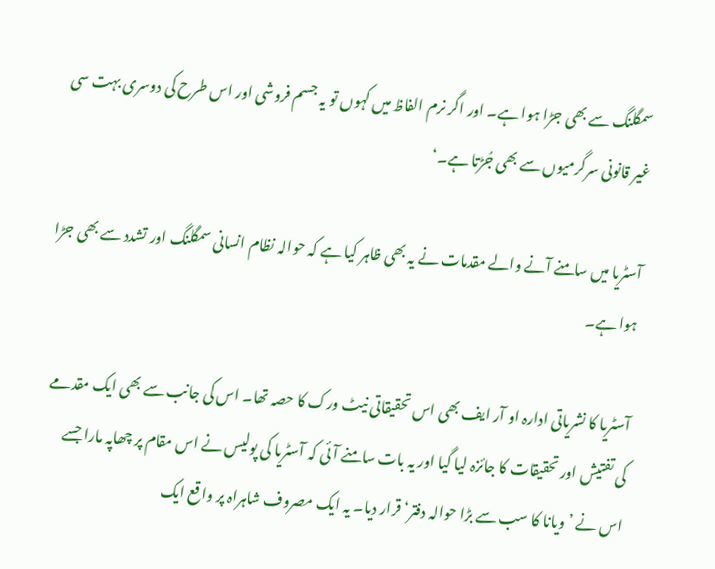سمگلنگ سے بھی جڑا ہوا ہے۔ اور اگر نرم الفاظ میں کہوں تو یہ جسم فروشی اور اس طرح کی دوسری بہت سی غیر قانونی سرگرمیوں سے بھی جُڑتا ہے۔‘

آسٹریا میں سامنے آنے والے مقدمات نے یہ بھی ظاہر کیا ہے کہ حوالہ نظام انسانی سمگلنگ اور تشدد سے بھی جڑا ہوا ہے۔

آسٹریا کا نشریاتی ادارہ او آر ایف بھی اس تحقیقاتی نیٹ ورک کا حصہ تھا۔ اس کی جانب سے بھی ایک مقدمے کی تفتیش اور تحقیقات کا جائزہ لیا گیا اور یہ بات سامنے آئی کہ آسٹریا کی پولیس نے اس مقام پر چھاپہ مارا جسے اس نے ’ویانا کا سب سے بڑا حوالہ دفتر‘ قرار دیا۔ یہ ایک مصروف شاہراہ پر واقع ایک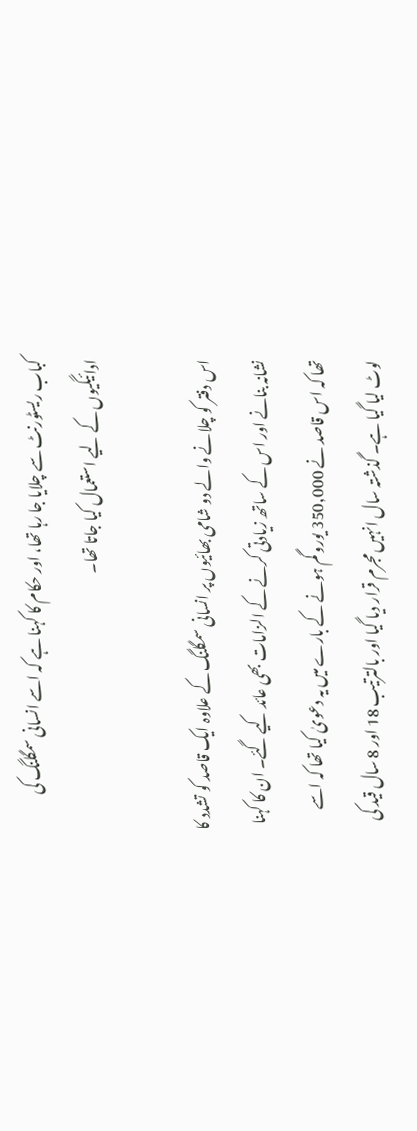کباب ریسٹورنٹ سے چلایا جا رہا تھا، اور حکام کا کہنا ہے کہ اسے انسانی سمگلنگ کی ادائیگیوں کے لیے استعمال کیا جاتا تھا۔

اس دفتر کو چلانے والے دو شامی بھائیوں پر انسانی سمگلنگ کے علاوہ ایک قاصد کو تشدد کا نشانہ بنانے اور اس کے ساتھ زیادتی کرنے کے الزامات بھی عائد کیے گئے۔ ان کا کہنا تھا کہ اس قاصد نے 350,000 یورو گم ہونے کے بارے میں یہ دعویٰ کیا تھا کہ اسے لوٹ لیا گیا ہے۔ گذشتہ سال انہیں مجرم قرار دیا گیا اور بالترتیب 18 اور 8 سال قید کی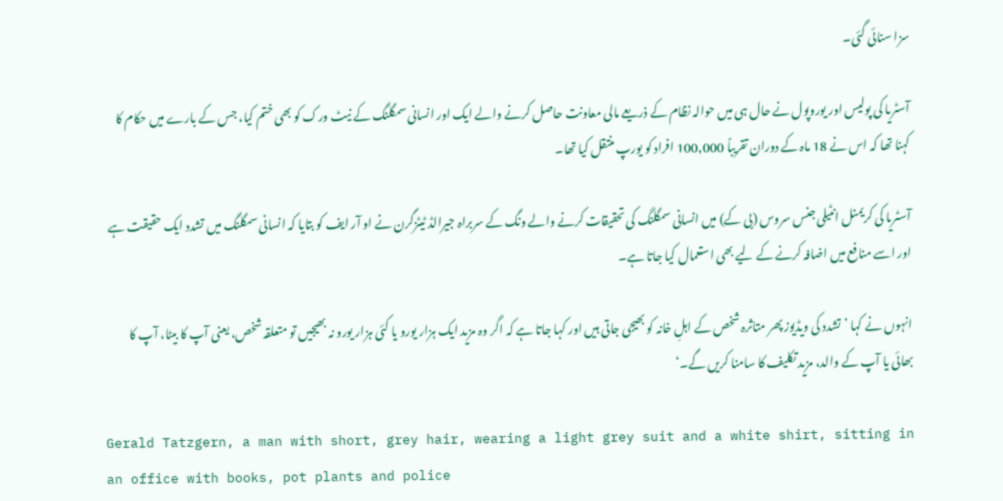سزا سنائی گئی۔

آسٹریا کی پولیس اور یوروپول نے حال ہی میں حوالہ نظام کے ذریعے مالی معاونت حاصل کرنے والے ایک اور انسانی سمگلنگ کے نیٹ ورک کو بھی ختم کیا، جس کے بارے میں حکام کا کہنا تھا کہ اس نے 18 ماہ کے دوران تقریباً 100,000 افراد کو یورپ منتقل کیا تھا۔

آسٹریا کی کریمنل انٹیلی جنس سروس (بی کے) میں انسانی سمگلنگ کی تحقیقات کرنے والے ونگ کے سربراہ جیرالڈ ٹیٹزگرن نے او آر ایف کو بتایا کہ انسانی سمگلنگ میں تشدد ایک حقیقت ہے اور اسے منافع میں اضافہ کرنے کے لیے بھی استعمال کیا جاتا ہے۔

انہوں نے کہا ’تشدد کی ویڈیوز پھر متاثرہ شخص کے اہلِ خانہ کو بھیجی جاتی ہیں اور کہا جاتا ہے کہ اگر وہ مزید ایک ہزار یورو یا کئی ہزار یورو نہ بھیجیں تو متعلقہ شخص، یعنی آپ کا بیٹا، آپ کا بھائی یا آپ کے والد، مزید تکلیف کا سامنا کریں گے۔‘

Gerald Tatzgern, a man with short, grey hair, wearing a light grey suit and a white shirt, sitting in an office with books, pot plants and police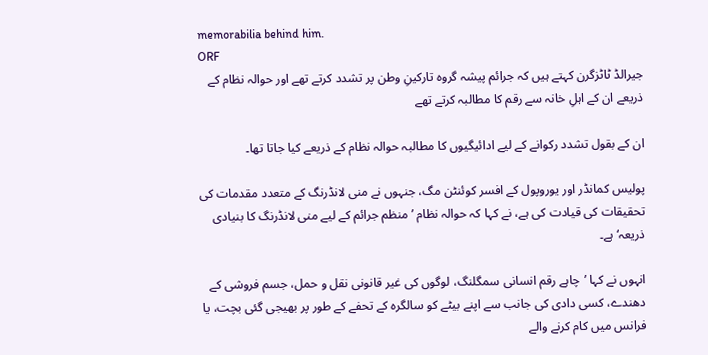memorabilia behind him.
ORF
جیرالڈ ٹاٹزگرن کہتے ہیں کہ جرائم پیشہ گروہ تارکینِ وطن پر تشدد کرتے تھے اور حوالہ نظام کے ذریعے ان کے اہلِ خانہ سے رقم کا مطالبہ کرتے تھے

ان کے بقول تشدد رکوانے کے لیے ادائیگیوں کا مطالبہ حوالہ نظام کے ذریعے کیا جاتا تھا۔

پولیس کمانڈر اور یوروپول کے افسر کوئنٹن مگ، جنہوں نے منی لانڈرنگ کے متعدد مقدمات کی تحقیقات کی قیادت کی ہے، نے کہا کہ حوالہ نظام ’منظم جرائم کے لیے منی لانڈرنگ کا بنیادی ذریعہ‘ ہے۔

انہوں نے کہا ’چاہے رقم انسانی سمگلنگ، لوگوں کی غیر قانونی نقل و حمل، جسم فروشی کے دھندے، کسی دادی کی جانب سے اپنے بیٹے کو سالگرہ کے تحفے کے طور پر بھیجی گئی بچت، یا فرانس میں کام کرنے والے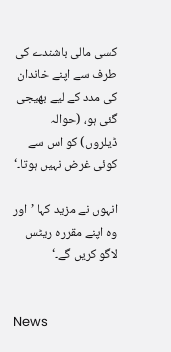کسی مالی باشندے کی طرف سے اپنے خاندان کی مدد کے لیے بھیجی گئی ہو، (حوالہ ڈیلروں) کو اس سے کوئی غرض نہیں ہوتا۔‘

انہوں نے مزید کہا ’اور وہ اپنے مقررہ ریٹس لاگو کریں گے۔‘


News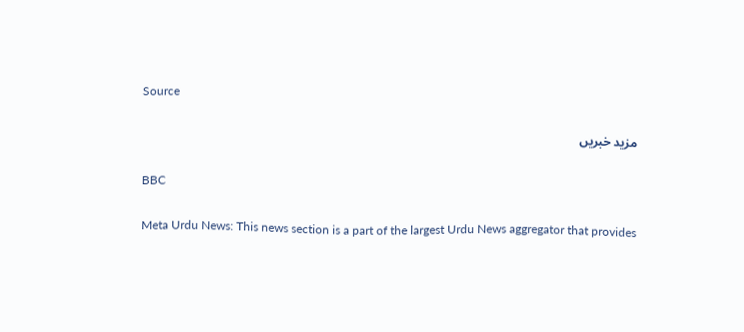Source

مزید خبریں

BBC

Meta Urdu News: This news section is a part of the largest Urdu News aggregator that provides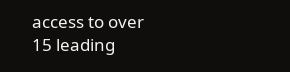access to over 15 leading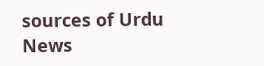sources of Urdu News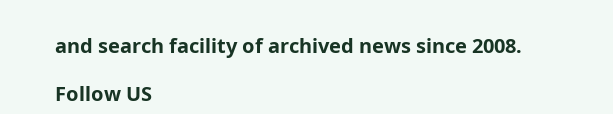and search facility of archived news since 2008.

Follow US